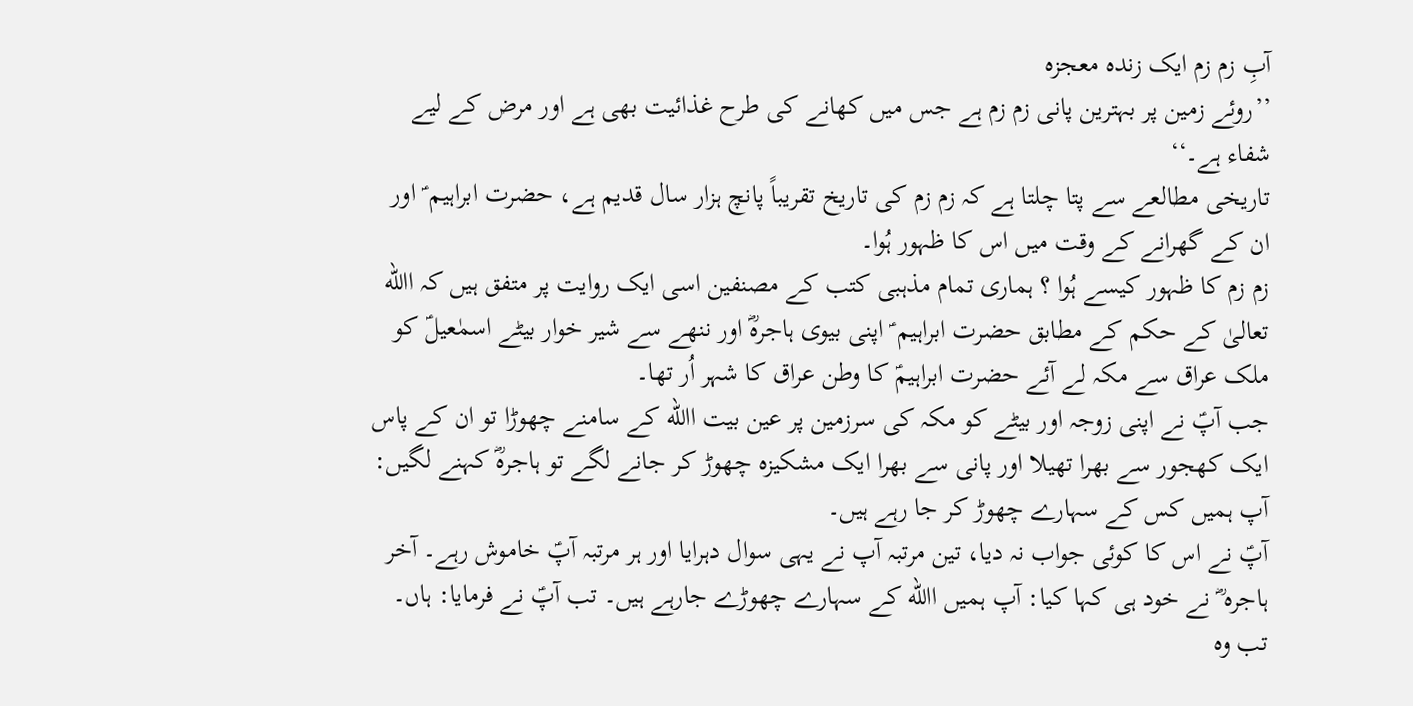آبِ زم زم ایک زندہ معجزہ
’’روئے زمین پر بہترین پانی زم زم ہے جس میں کھانے کی طرح غذائیت بھی ہے اور مرض کے لیے شفاء ہے۔‘‘
تاریخی مطالعے سے پتا چلتا ہے کہ زم زم کی تاریخ تقریباً پانچ ہزار سال قدیم ہے، حضرت ابراہیم ؑ اور ان کے گھرانے کے وقت میں اس کا ظہور ہُوا۔
زم زم کا ظہور کیسے ہُوا ؟ ہماری تمام مذہبی کتب کے مصنفین اسی ایک روایت پر متفق ہیں کہ االله تعالیٰ کے حکم کے مطابق حضرت ابراہیم ؑ اپنی بیوی ہاجرہؓ اور ننھے سے شیر خوار بیٹے اسمٰعیلؑ کو ملک عراق سے مکہ لے آئے حضرت ابراہیمؑ کا وطن عراق کا شہر اُر تھا۔
جب آپؑ نے اپنی زوجہ اور بیٹے کو مکہ کی سرزمین پر عین بیت االله کے سامنے چھوڑا تو ان کے پاس ایک کھجور سے بھرا تھیلا اور پانی سے بھرا ایک مشکیزہ چھوڑ کر جانے لگے تو ہاجرہؓ کہنے لگیں: آپ ہمیں کس کے سہارے چھوڑ کر جا رہے ہیں۔
آپؑ نے اس کا کوئی جواب نہ دیا، تین مرتبہ آپ نے یہی سوال دہرایا اور ہر مرتبہ آپؑ خاموش رہے۔ آخر ہاجرہ ؓ نے خود ہی کہا کیا: آپ ہمیں االله کے سہارے چھوڑے جارہے ہیں۔ تب آپؑ نے فرمایا: ہاں۔ تب وہ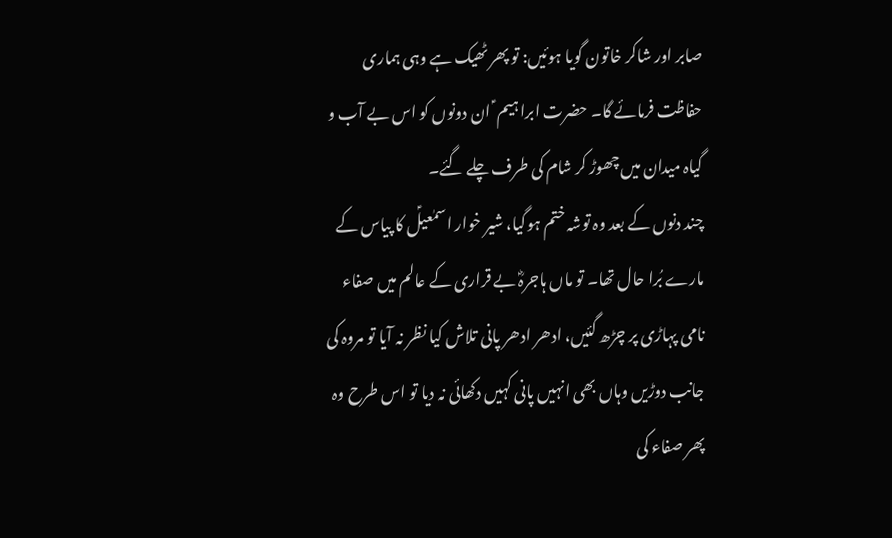صابر اور شاکر خاتون گویا ہوئیں: تو پھر ٹھیک ہے وہی ہماری حفاظت فرمائے گا۔ حضرت ابراہیم ؑ ان دونوں کو اس بے آب و گیاہ میدان میں چھوڑ کر شام کی طرف چلے گئے۔
چند دنوں کے بعد وہ توشہ ختم ہوگیا، شیر خوار اسمٰعیلؑ کا پیاس کے مارے بُرا حال تھا۔ تو ماں ہاجرہؓ بے قراری کے عالم میں صفاء نامی پہاڑی پر چڑھ گئیں، ادھر ادھر پانی تلاش کیا نظر نہ آیا تو مروہ کی جانب دوڑیں وہاں بھی انہیں پانی کہیں دکھائی نہ دیا تو اس طرح وہ پھر صفاء کی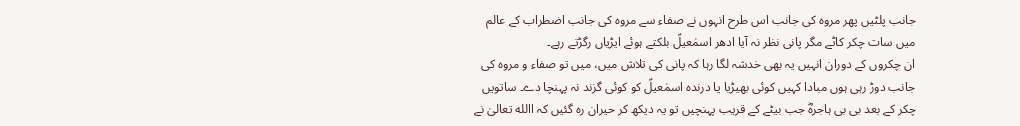جانب پلٹیں پھر مروہ کی جانب اس طرح انہوں نے صفاء سے مروہ کی جانب اضطراب کے عالم میں سات چکر کاٹے مگر پانی نظر نہ آیا ادھر اسمٰعیلؑ بلکتے ہوئے ایڑیاں رگڑتے رہے۔
ان چکروں کے دوران انہیں یہ بھی خدشہ لگا رہا کہ پانی کی تلاش میں، میں تو صفاء و مروہ کی جانب دوڑ رہی ہوں مبادا کہیں کوئی بھیڑیا یا درندہ اسمٰعیلؑ کو کوئی گزند نہ پہنچا دے۔ ساتویں چکر کے بعد بی بی ہاجرہؓ جب بیٹے کے قریب پہنچیں تو یہ دیکھ کر حیران رہ گئیں کہ االله تعالیٰ نے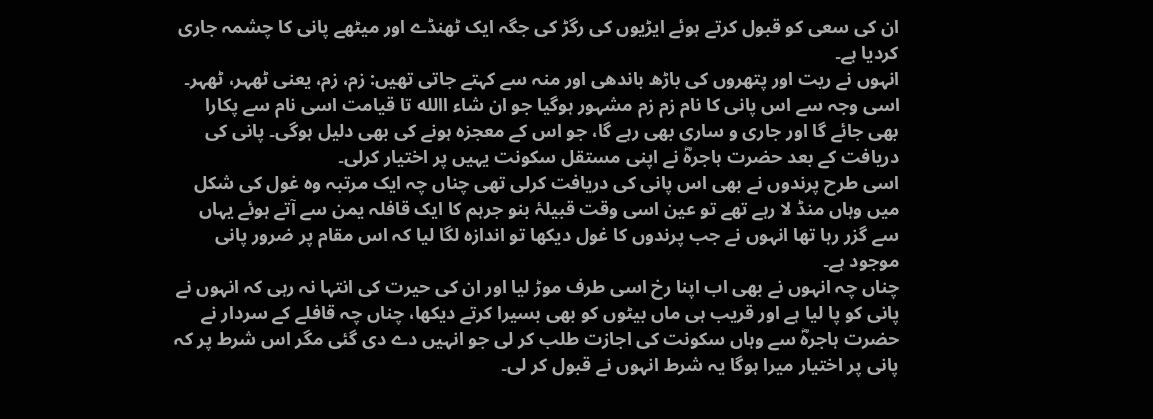ان کی سعی کو قبول کرتے ہوئے ایڑیوں کی رگڑ کی جگہ ایک ٹھنڈے اور میٹھے پانی کا چشمہ جاری کردیا ہے۔
انہوں نے ریت اور پتھروں کی باڑھ باندھی اور منہ سے کہتے جاتی تھیں: زم، زم، یعنی ٹھہر، ٹھہر۔ اسی وجہ سے اس پانی کا نام زم زم مشہور ہوگیا جو ان شاء االله تا قیامت اسی نام سے پکارا بھی جائے گا اور جاری و ساری بھی رہے گا، جو اس کے معجزہ ہونے کی بھی دلیل ہوگی۔ پانی کی دریافت کے بعد حضرت ہاجرہؓ نے اپنی مستقل سکونت یہیں پر اختیار کرلی۔
اسی طرح پرندوں نے بھی اس پانی کی دریافت کرلی تھی چناں چہ ایک مرتبہ وہ غول کی شکل میں وہاں منڈ لا رہے تھے تو عین اسی وقت قبیلۂ بنو جرہم کا ایک قافلہ یمن سے آتے ہوئے یہاں سے گزر رہا تھا انہوں نے جب پرندوں کا غول دیکھا تو اندازہ لگا لیا کہ اس مقام پر ضرور پانی موجود ہے۔
چناں چہ انہوں نے بھی اب اپنا رخ اسی طرف موڑ لیا اور ان کی حیرت کی انتہا نہ رہی کہ انہوں نے پانی کو پا لیا ہے اور قریب ہی ماں بیٹوں کو بھی بسیرا کرتے دیکھا، چناں چہ قافلے کے سردار نے حضرت ہاجرہؓ سے وہاں سکونت کی اجازت طلب کر لی جو انہیں دے دی گئی مگر اس شرط پر کہ پانی پر اختیار میرا ہوگا یہ شرط انہوں نے قبول کر لی۔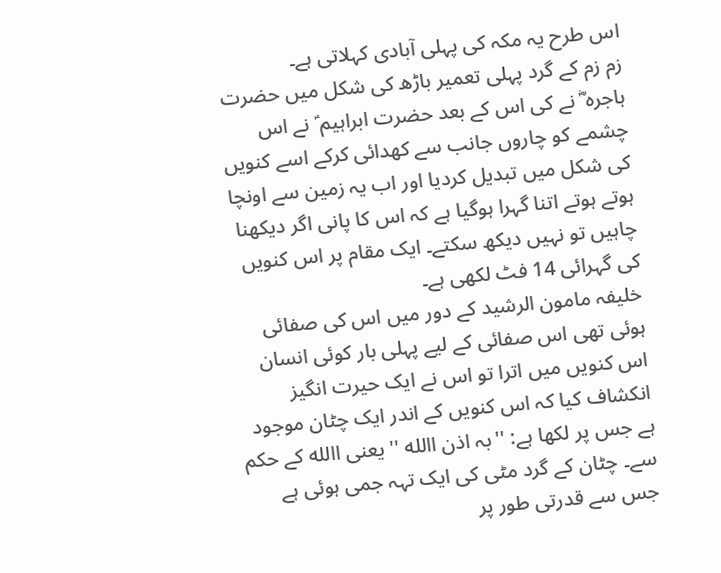اس طرح یہ مکہ کی پہلی آبادی کہلاتی ہے۔
زم زم کے گرد پہلی تعمیر باڑھ کی شکل میں حضرت ہاجرہ ؓ نے کی اس کے بعد حضرت ابراہیم ؑ نے اس چشمے کو چاروں جانب سے کھدائی کرکے اسے کنویں کی شکل میں تبدیل کردیا اور اب یہ زمین سے اونچا ہوتے ہوتے اتنا گہرا ہوگیا ہے کہ اس کا پانی اگر دیکھنا چاہیں تو نہیں دیکھ سکتے۔ ایک مقام پر اس کنویں کی گہرائی 14 فٹ لکھی ہے۔
خلیفہ مامون الرشید کے دور میں اس کی صفائی ہوئی تھی اس صفائی کے لیے پہلی بار کوئی انسان اس کنویں میں اترا تو اس نے ایک حیرت انگیز انکشاف کیا کہ اس کنویں کے اندر ایک چٹان موجود ہے جس پر لکھا ہے: ''بہ اذن االله '' یعنی االله کے حکم سے۔ چٹان کے گرد مٹی کی ایک تہہ جمی ہوئی ہے جس سے قدرتی طور پر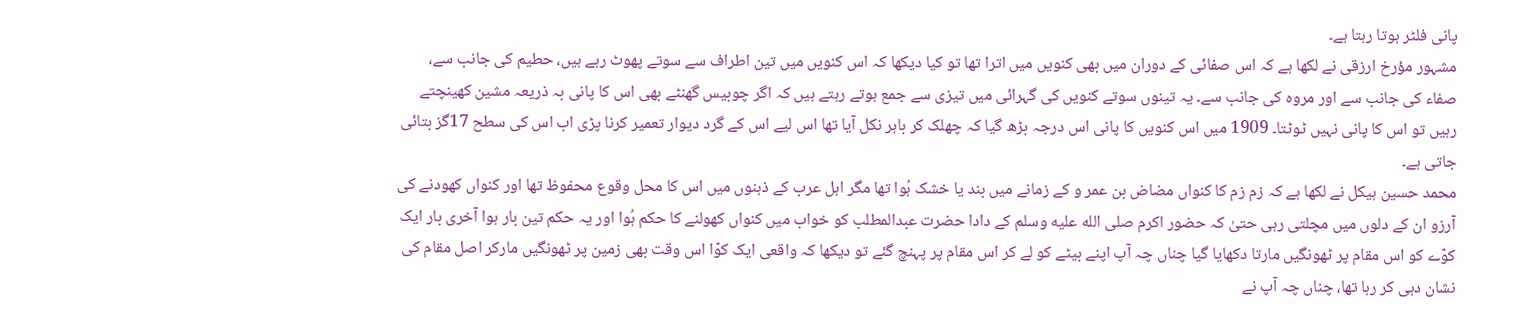پانی فلٹر ہوتا رہتا ہے۔
مشہور مؤرخ ارزقی نے لکھا ہے کہ اس صفائی کے دوران میں بھی کنویں میں اترا تھا تو کیا دیکھا کہ اس کنویں میں تین اطراف سے سوتے پھوٹ رہے ہیں، حطیم کی جانب سے، صفاء کی جانب سے اور مروہ کی جانب سے۔ یہ تینوں سوتے کنویں کی گہرائی میں تیزی سے جمع ہوتے رہتے ہیں کہ اگر چوبیس گھنٹے بھی اس کا پانی بہ ذریعہ مشین کھینچتے رہیں تو اس کا پانی نہیں ٹوٹتا۔ 1909 میں اس کنویں کا پانی اس درجہ بڑھ گیا کہ چھلک کر باہر نکل آیا تھا اس لیے اس کے گرد دیوار تعمیر کرنا پڑی اب اس کی سطح 17گز بتائی جاتی ہے۔
محمد حسین ہیکل نے لکھا ہے کہ زم زم کا کنواں مضاض بن عمر و کے زمانے میں بند یا خشک ہُوا تھا مگر اہل عرب کے ذہنوں میں اس کا محل وقوع محفوظ تھا اور کنواں کھودنے کی آرزو ان کے دلوں میں مچلتی رہی حتیٰ کہ حضور اکرم صلى الله عليه وسلم کے دادا حضرت عبدالمطلب کو خواب میں کنواں کھولنے کا حکم ہُوا اور یہ حکم تین بار ہوا آخری بار ایک کوّے کو اس مقام پر ٹھونگیں مارتا دکھایا گیا چناں چہ آپ اپنے بیٹے کو لے کر اس مقام پر پہنچ گئے تو دیکھا کہ واقعی ایک کوّا اس وقت بھی زمین پر ٹھونگیں مارکر اصل مقام کی نشان دہی کر رہا تھا، چناں چہ آپ نے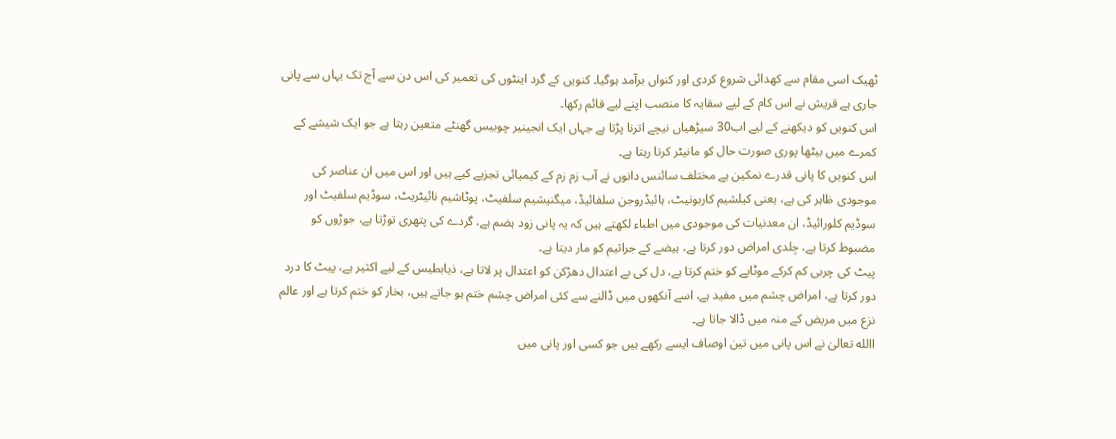ٹھیک اسی مقام سے کھدائی شروع کردی اور کنواں برآمد ہوگیا۔ کنویں کے گرد اینٹوں کی تعمیر کی اس دن سے آج تک یہاں سے پانی جاری ہے قریش نے اس کام کے لیے سقایہ کا منصب اپنے لیے قائم رکھا۔
اس کنویں کو دیکھنے کے لیے اب30 سیڑھیاں نیچے اترنا پڑتا ہے جہاں ایک انجینیر چوبیس گھنٹے متعین رہتا ہے جو ایک شیشے کے کمرے میں بیٹھا پوری صورت حال کو مانیٹر کرتا رہتا ہے۔
اس کنویں کا پانی قدرے نمکین ہے مختلف سائنس دانوں نے آب زم زم کے کیمیائی تجزیے کیے ہیں اور اس میں ان عناصر کی موجودی ظاہر کی ہے، یعنی کیلشیم کاربونیٹ، ہائیڈروجن سلفائیڈ، میگنیشیم سلفیٹ، پوٹاشیم نائیٹریٹ، سوڈیم سلفیٹ اور سوڈیم کلورائیڈ، ان معدنیات کی موجودی میں اطباء لکھتے ہیں کہ یہ پانی زود ہضم ہے، گردے کی پتھری توڑتا ہے، جوڑوں کو مضبوط کرتا ہے، جِلدی امراض دور کرتا ہے، ہیضے کے جراثیم کو مار دیتا ہے۔
پیٹ کی چربی کم کرکے موٹاپے کو ختم کرتا ہے، دل کی بے اعتدال دھڑکن کو اعتدال پر لاتا ہے، ذیابطیس کے لیے اکثیر ہے، پیٹ کا درد دور کرتا ہے، امراض چشم میں مفید ہے، اسے آنکھوں میں ڈالنے سے کئی امراض چشم ختم ہو جاتے ہیں، بخار کو ختم کرتا ہے اور عالم نزع میں مریض کے منہ میں ڈالا جاتا ہے۔
االله تعالیٰ نے اس پانی میں تین اوصاف ایسے رکھے ہیں جو کسی اور پانی میں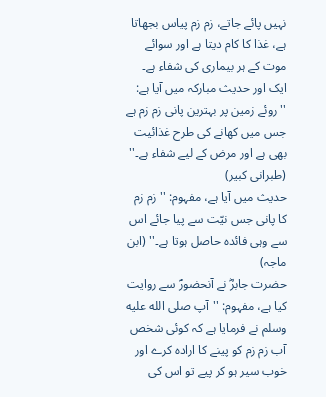نہیں پائے جاتے، زم زم پیاس بجھاتا ہے، غذا کا کام دیتا ہے اور سوائے موت کے ہر بیماری کی شفاء ہے۔ ایک اور حدیث مبارکہ میں آیا ہے: ''روئے زمین پر بہترین پانی زم زم ہے جس میں کھانے کی طرح غذائیت بھی ہے اور مرض کے لیے شفاء ہے۔'' (طبرانی کبیر)
حدیث میں آیا ہے، مفہوم: ''زم زم کا پانی جس نیّت سے پیا جائے اس سے وہی فائدہ حاصل ہوتا ہے۔'' (ابن ماجہ)
حضرت جابرؓ نے آنحضورؐ سے روایت کیا ہے، مفہوم: ''آپ صلى الله عليه وسلم نے فرمایا ہے کہ کوئی شخص آب زم زم کو پینے کا ارادہ کرے اور خوب سیر ہو کر پیے تو اس کی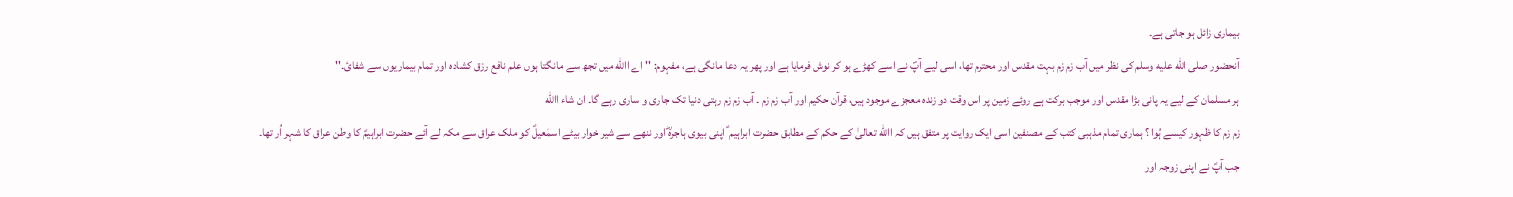بیماری زائل ہو جاتی ہے۔
آنحضور صلى الله عليه وسلم کی نظر میں آب زم زم بہت مقدس اور محترم تھا، اسی لیے آپؐ نے اسے کھڑے ہو کر نوش فرمایا ہے اور پھر یہ دعا مانگی ہے، مفہوم: ''اے االله میں تجھ سے مانگتا ہوں علم نافع رزق کشادہ اور تمام بیماریوں سے شفائ۔''
ہر مسلمان کے لیے یہ پانی بڑا مقدس اور موجب برکت ہے روئے زمین پر اس وقت دو زندہ معجزے موجود ہیں، قرآن حکیم اور آب زم زم ۔ آب زم زم رہتی دنیا تک جاری و ساری رہے گا۔ ان شاء االله
زم زم کا ظہور کیسے ہُوا ؟ ہماری تمام مذہبی کتب کے مصنفین اسی ایک روایت پر متفق ہیں کہ االله تعالیٰ کے حکم کے مطابق حضرت ابراہیم ؑ اپنی بیوی ہاجرہؓ اور ننھے سے شیر خوار بیٹے اسمٰعیلؑ کو ملک عراق سے مکہ لے آئے حضرت ابراہیمؑ کا وطن عراق کا شہر اُر تھا۔
جب آپؑ نے اپنی زوجہ اور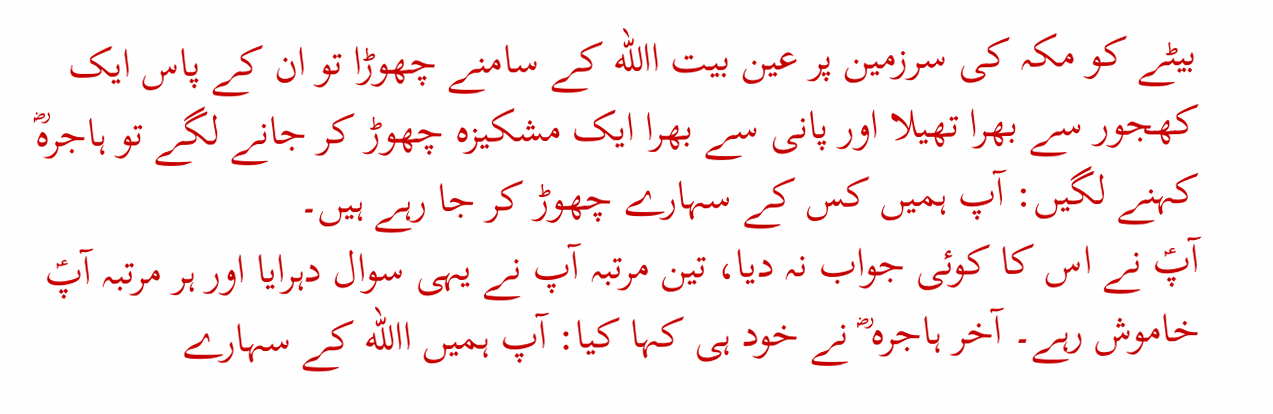بیٹے کو مکہ کی سرزمین پر عین بیت االله کے سامنے چھوڑا تو ان کے پاس ایک کھجور سے بھرا تھیلا اور پانی سے بھرا ایک مشکیزہ چھوڑ کر جانے لگے تو ہاجرہؓ کہنے لگیں: آپ ہمیں کس کے سہارے چھوڑ کر جا رہے ہیں۔
آپؑ نے اس کا کوئی جواب نہ دیا، تین مرتبہ آپ نے یہی سوال دہرایا اور ہر مرتبہ آپؑ خاموش رہے۔ آخر ہاجرہ ؓ نے خود ہی کہا کیا: آپ ہمیں االله کے سہارے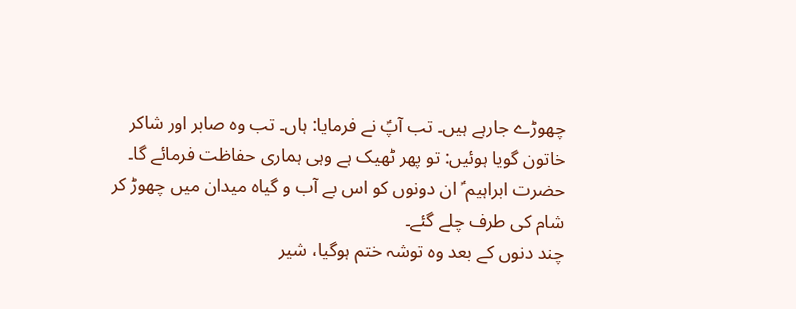چھوڑے جارہے ہیں۔ تب آپؑ نے فرمایا: ہاں۔ تب وہ صابر اور شاکر خاتون گویا ہوئیں: تو پھر ٹھیک ہے وہی ہماری حفاظت فرمائے گا۔ حضرت ابراہیم ؑ ان دونوں کو اس بے آب و گیاہ میدان میں چھوڑ کر شام کی طرف چلے گئے۔
چند دنوں کے بعد وہ توشہ ختم ہوگیا، شیر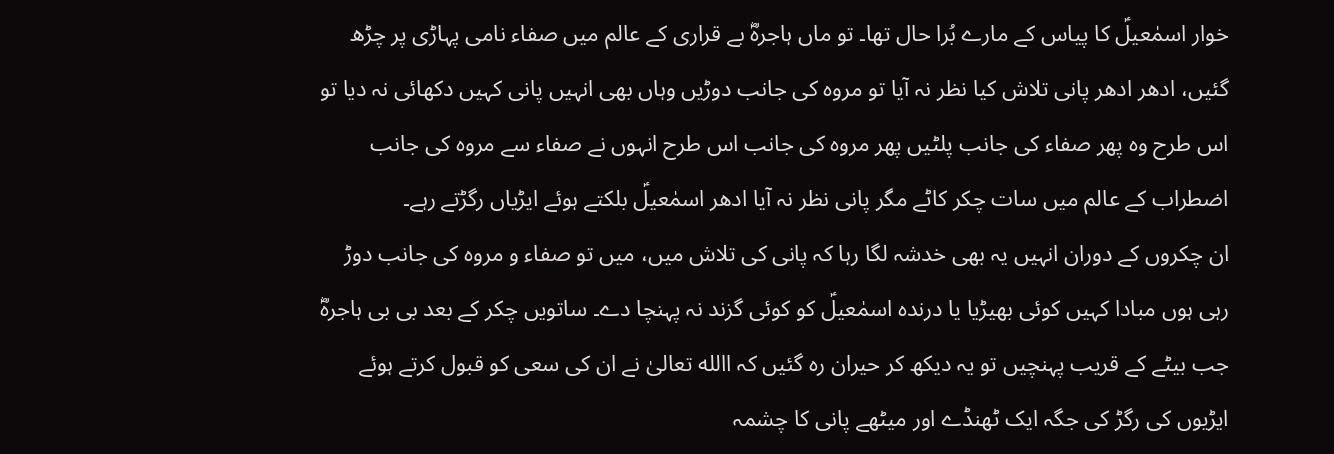خوار اسمٰعیلؑ کا پیاس کے مارے بُرا حال تھا۔ تو ماں ہاجرہؓ بے قراری کے عالم میں صفاء نامی پہاڑی پر چڑھ گئیں، ادھر ادھر پانی تلاش کیا نظر نہ آیا تو مروہ کی جانب دوڑیں وہاں بھی انہیں پانی کہیں دکھائی نہ دیا تو اس طرح وہ پھر صفاء کی جانب پلٹیں پھر مروہ کی جانب اس طرح انہوں نے صفاء سے مروہ کی جانب اضطراب کے عالم میں سات چکر کاٹے مگر پانی نظر نہ آیا ادھر اسمٰعیلؑ بلکتے ہوئے ایڑیاں رگڑتے رہے۔
ان چکروں کے دوران انہیں یہ بھی خدشہ لگا رہا کہ پانی کی تلاش میں، میں تو صفاء و مروہ کی جانب دوڑ رہی ہوں مبادا کہیں کوئی بھیڑیا یا درندہ اسمٰعیلؑ کو کوئی گزند نہ پہنچا دے۔ ساتویں چکر کے بعد بی بی ہاجرہؓ جب بیٹے کے قریب پہنچیں تو یہ دیکھ کر حیران رہ گئیں کہ االله تعالیٰ نے ان کی سعی کو قبول کرتے ہوئے ایڑیوں کی رگڑ کی جگہ ایک ٹھنڈے اور میٹھے پانی کا چشمہ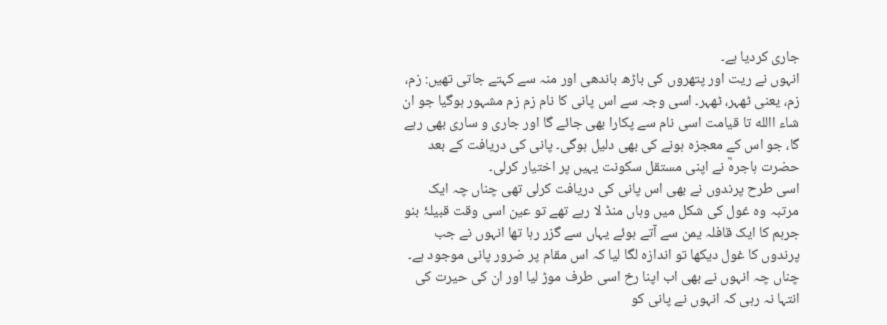جاری کردیا ہے۔
انہوں نے ریت اور پتھروں کی باڑھ باندھی اور منہ سے کہتے جاتی تھیں: زم، زم، یعنی ٹھہر، ٹھہر۔ اسی وجہ سے اس پانی کا نام زم زم مشہور ہوگیا جو ان شاء االله تا قیامت اسی نام سے پکارا بھی جائے گا اور جاری و ساری بھی رہے گا، جو اس کے معجزہ ہونے کی بھی دلیل ہوگی۔ پانی کی دریافت کے بعد حضرت ہاجرہؓ نے اپنی مستقل سکونت یہیں پر اختیار کرلی۔
اسی طرح پرندوں نے بھی اس پانی کی دریافت کرلی تھی چناں چہ ایک مرتبہ وہ غول کی شکل میں وہاں منڈ لا رہے تھے تو عین اسی وقت قبیلۂ بنو جرہم کا ایک قافلہ یمن سے آتے ہوئے یہاں سے گزر رہا تھا انہوں نے جب پرندوں کا غول دیکھا تو اندازہ لگا لیا کہ اس مقام پر ضرور پانی موجود ہے۔
چناں چہ انہوں نے بھی اب اپنا رخ اسی طرف موڑ لیا اور ان کی حیرت کی انتہا نہ رہی کہ انہوں نے پانی کو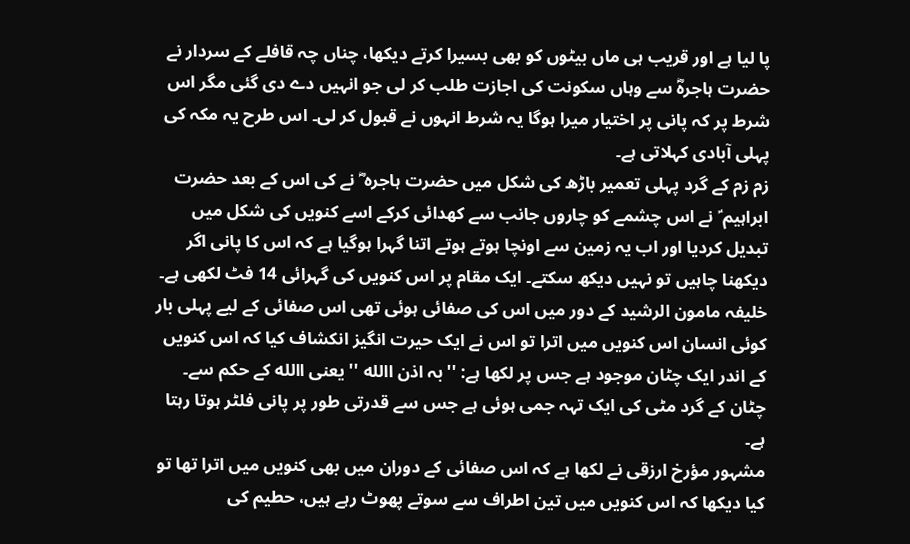پا لیا ہے اور قریب ہی ماں بیٹوں کو بھی بسیرا کرتے دیکھا، چناں چہ قافلے کے سردار نے حضرت ہاجرہؓ سے وہاں سکونت کی اجازت طلب کر لی جو انہیں دے دی گئی مگر اس شرط پر کہ پانی پر اختیار میرا ہوگا یہ شرط انہوں نے قبول کر لی۔ اس طرح یہ مکہ کی پہلی آبادی کہلاتی ہے۔
زم زم کے گرد پہلی تعمیر باڑھ کی شکل میں حضرت ہاجرہ ؓ نے کی اس کے بعد حضرت ابراہیم ؑ نے اس چشمے کو چاروں جانب سے کھدائی کرکے اسے کنویں کی شکل میں تبدیل کردیا اور اب یہ زمین سے اونچا ہوتے ہوتے اتنا گہرا ہوگیا ہے کہ اس کا پانی اگر دیکھنا چاہیں تو نہیں دیکھ سکتے۔ ایک مقام پر اس کنویں کی گہرائی 14 فٹ لکھی ہے۔
خلیفہ مامون الرشید کے دور میں اس کی صفائی ہوئی تھی اس صفائی کے لیے پہلی بار کوئی انسان اس کنویں میں اترا تو اس نے ایک حیرت انگیز انکشاف کیا کہ اس کنویں کے اندر ایک چٹان موجود ہے جس پر لکھا ہے: ''بہ اذن االله '' یعنی االله کے حکم سے۔ چٹان کے گرد مٹی کی ایک تہہ جمی ہوئی ہے جس سے قدرتی طور پر پانی فلٹر ہوتا رہتا ہے۔
مشہور مؤرخ ارزقی نے لکھا ہے کہ اس صفائی کے دوران میں بھی کنویں میں اترا تھا تو کیا دیکھا کہ اس کنویں میں تین اطراف سے سوتے پھوٹ رہے ہیں، حطیم کی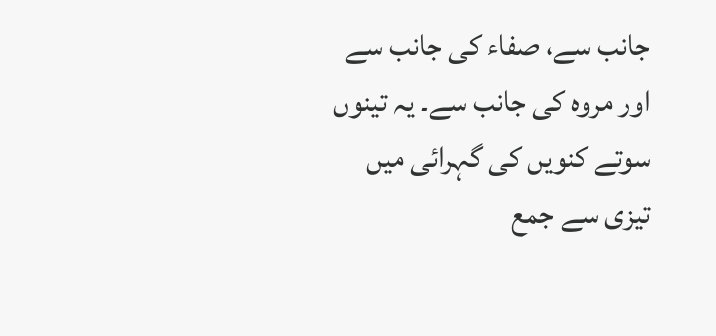جانب سے، صفاء کی جانب سے اور مروہ کی جانب سے۔ یہ تینوں سوتے کنویں کی گہرائی میں تیزی سے جمع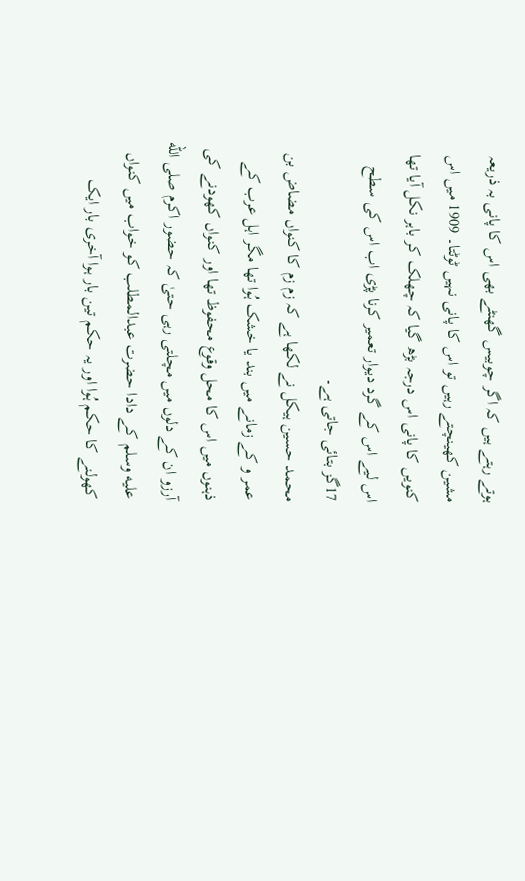ہوتے رہتے ہیں کہ اگر چوبیس گھنٹے بھی اس کا پانی بہ ذریعہ مشین کھینچتے رہیں تو اس کا پانی نہیں ٹوٹتا۔ 1909 میں اس کنویں کا پانی اس درجہ بڑھ گیا کہ چھلک کر باہر نکل آیا تھا اس لیے اس کے گرد دیوار تعمیر کرنا پڑی اب اس کی سطح 17گز بتائی جاتی ہے۔
محمد حسین ہیکل نے لکھا ہے کہ زم زم کا کنواں مضاض بن عمر و کے زمانے میں بند یا خشک ہُوا تھا مگر اہل عرب کے ذہنوں میں اس کا محل وقوع محفوظ تھا اور کنواں کھودنے کی آرزو ان کے دلوں میں مچلتی رہی حتیٰ کہ حضور اکرم صلى الله عليه وسلم کے دادا حضرت عبدالمطلب کو خواب میں کنواں کھولنے کا حکم ہُوا اور یہ حکم تین بار ہوا آخری بار ایک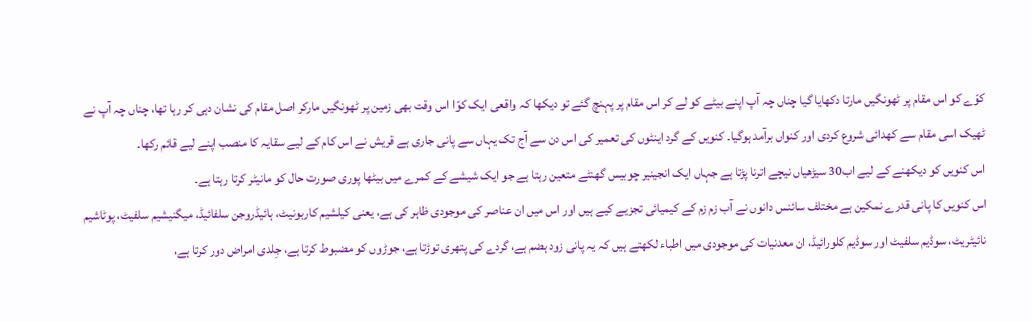کوّے کو اس مقام پر ٹھونگیں مارتا دکھایا گیا چناں چہ آپ اپنے بیٹے کو لے کر اس مقام پر پہنچ گئے تو دیکھا کہ واقعی ایک کوّا اس وقت بھی زمین پر ٹھونگیں مارکر اصل مقام کی نشان دہی کر رہا تھا، چناں چہ آپ نے ٹھیک اسی مقام سے کھدائی شروع کردی اور کنواں برآمد ہوگیا۔ کنویں کے گرد اینٹوں کی تعمیر کی اس دن سے آج تک یہاں سے پانی جاری ہے قریش نے اس کام کے لیے سقایہ کا منصب اپنے لیے قائم رکھا۔
اس کنویں کو دیکھنے کے لیے اب30 سیڑھیاں نیچے اترنا پڑتا ہے جہاں ایک انجینیر چوبیس گھنٹے متعین رہتا ہے جو ایک شیشے کے کمرے میں بیٹھا پوری صورت حال کو مانیٹر کرتا رہتا ہے۔
اس کنویں کا پانی قدرے نمکین ہے مختلف سائنس دانوں نے آب زم زم کے کیمیائی تجزیے کیے ہیں اور اس میں ان عناصر کی موجودی ظاہر کی ہے، یعنی کیلشیم کاربونیٹ، ہائیڈروجن سلفائیڈ، میگنیشیم سلفیٹ، پوٹاشیم نائیٹریٹ، سوڈیم سلفیٹ اور سوڈیم کلورائیڈ، ان معدنیات کی موجودی میں اطباء لکھتے ہیں کہ یہ پانی زود ہضم ہے، گردے کی پتھری توڑتا ہے، جوڑوں کو مضبوط کرتا ہے، جِلدی امراض دور کرتا ہے،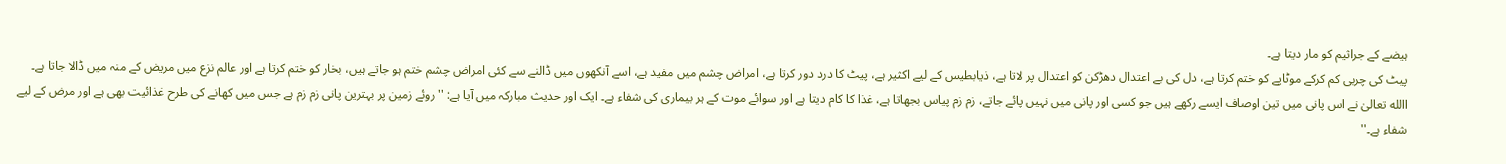ہیضے کے جراثیم کو مار دیتا ہے۔
پیٹ کی چربی کم کرکے موٹاپے کو ختم کرتا ہے، دل کی بے اعتدال دھڑکن کو اعتدال پر لاتا ہے، ذیابطیس کے لیے اکثیر ہے، پیٹ کا درد دور کرتا ہے، امراض چشم میں مفید ہے، اسے آنکھوں میں ڈالنے سے کئی امراض چشم ختم ہو جاتے ہیں، بخار کو ختم کرتا ہے اور عالم نزع میں مریض کے منہ میں ڈالا جاتا ہے۔
االله تعالیٰ نے اس پانی میں تین اوصاف ایسے رکھے ہیں جو کسی اور پانی میں نہیں پائے جاتے، زم زم پیاس بجھاتا ہے، غذا کا کام دیتا ہے اور سوائے موت کے ہر بیماری کی شفاء ہے۔ ایک اور حدیث مبارکہ میں آیا ہے: ''روئے زمین پر بہترین پانی زم زم ہے جس میں کھانے کی طرح غذائیت بھی ہے اور مرض کے لیے شفاء ہے۔''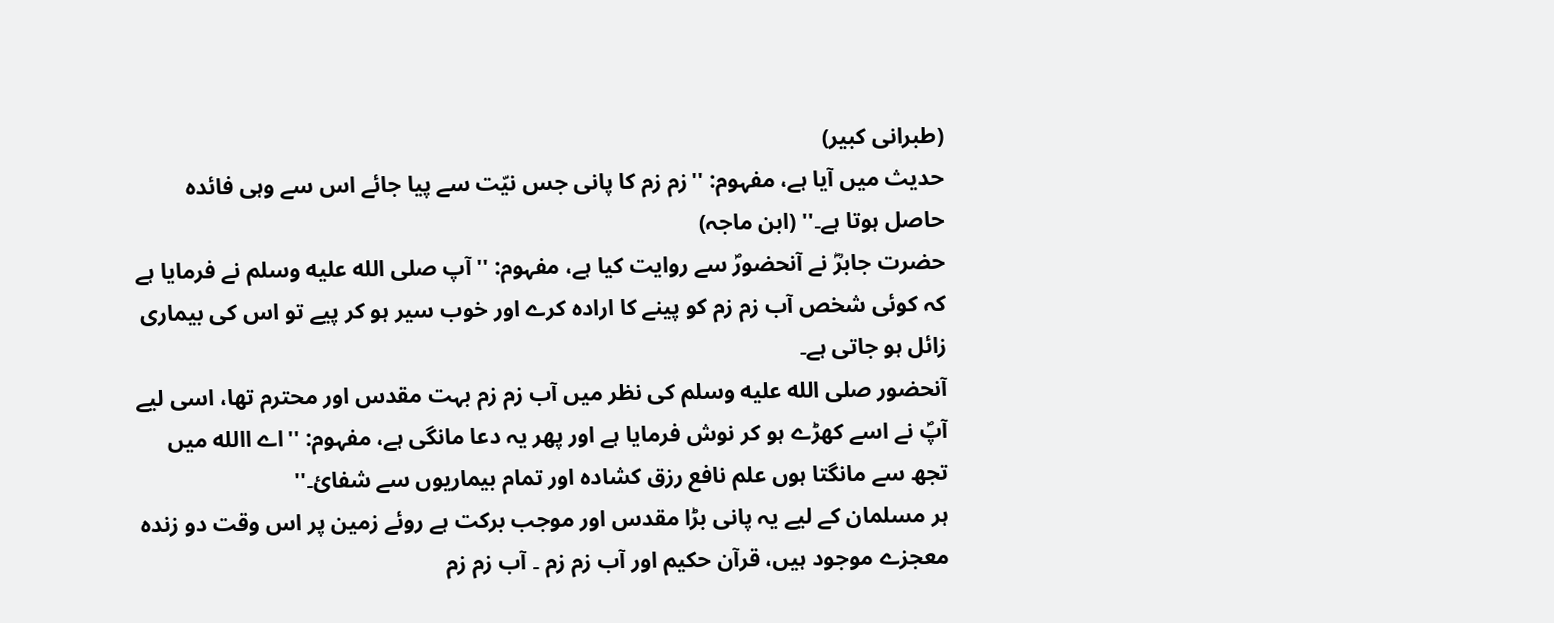(طبرانی کبیر)
حدیث میں آیا ہے، مفہوم: ''زم زم کا پانی جس نیّت سے پیا جائے اس سے وہی فائدہ حاصل ہوتا ہے۔'' (ابن ماجہ)
حضرت جابرؓ نے آنحضورؐ سے روایت کیا ہے، مفہوم: ''آپ صلى الله عليه وسلم نے فرمایا ہے کہ کوئی شخص آب زم زم کو پینے کا ارادہ کرے اور خوب سیر ہو کر پیے تو اس کی بیماری زائل ہو جاتی ہے۔
آنحضور صلى الله عليه وسلم کی نظر میں آب زم زم بہت مقدس اور محترم تھا، اسی لیے آپؐ نے اسے کھڑے ہو کر نوش فرمایا ہے اور پھر یہ دعا مانگی ہے، مفہوم: ''اے االله میں تجھ سے مانگتا ہوں علم نافع رزق کشادہ اور تمام بیماریوں سے شفائ۔''
ہر مسلمان کے لیے یہ پانی بڑا مقدس اور موجب برکت ہے روئے زمین پر اس وقت دو زندہ معجزے موجود ہیں، قرآن حکیم اور آب زم زم ۔ آب زم زم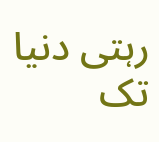رہتی دنیا تک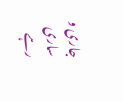جاری و ساری رہے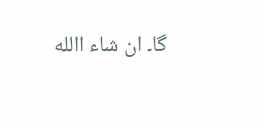گا۔ ان شاء االله